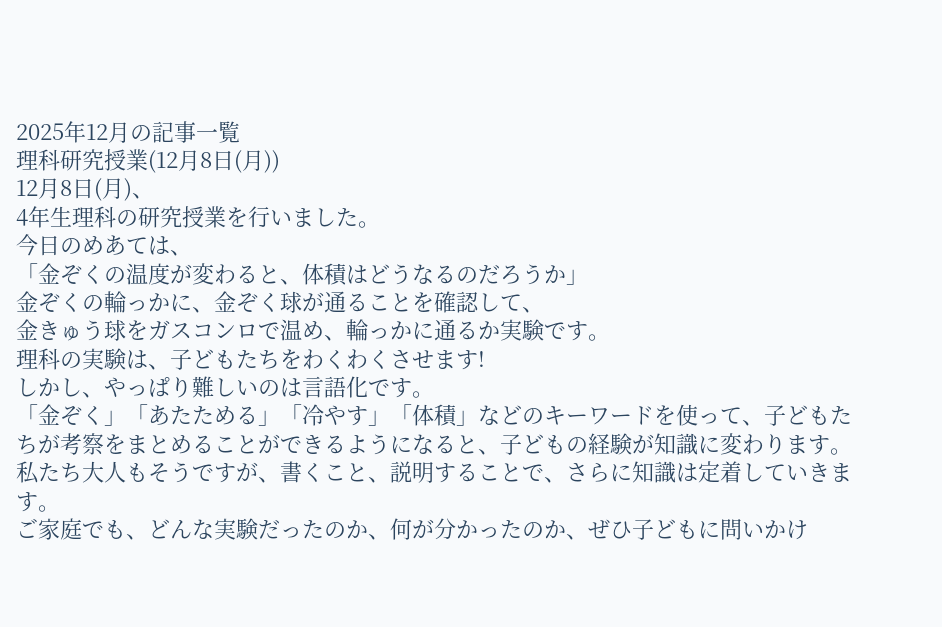2025年12月の記事一覧
理科研究授業(12月8日(月))
12月8日(月)、
4年生理科の研究授業を行いました。
今日のめあては、
「金ぞくの温度が変わると、体積はどうなるのだろうか」
金ぞくの輪っかに、金ぞく球が通ることを確認して、
金きゅう球をガスコンロで温め、輪っかに通るか実験です。
理科の実験は、子どもたちをわくわくさせます!
しかし、やっぱり難しいのは言語化です。
「金ぞく」「あたためる」「冷やす」「体積」などのキーワードを使って、子どもたちが考察をまとめることができるようになると、子どもの経験が知識に変わります。
私たち大人もそうですが、書くこと、説明することで、さらに知識は定着していきます。
ご家庭でも、どんな実験だったのか、何が分かったのか、ぜひ子どもに問いかけ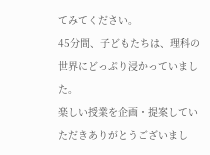てみてください。
45分間、子どもたちは、理科の世界にどっぷり浸かっていました。
楽しい授業を企画・提案していただきありがとうございまし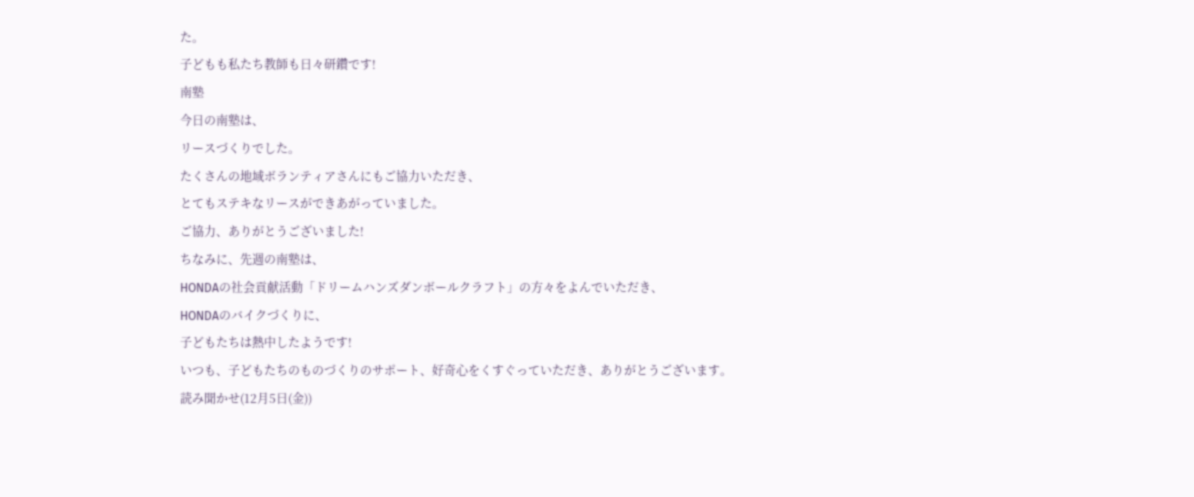た。
子どもも私たち教師も日々研鑽です!
南塾
今日の南塾は、
リースづくりでした。
たくさんの地域ボランティアさんにもご協力いただき、
とてもステキなリースができあがっていました。
ご協力、ありがとうございました!
ちなみに、先週の南塾は、
HONDAの社会貢献活動「ドリームハンズダンボールクラフト」の方々をよんでいただき、
HONDAのバイクづくりに、
子どもたちは熱中したようです!
いつも、子どもたちのものづくりのサポート、好奇心をくすぐっていただき、ありがとうございます。
読み聞かせ(12月5日(金))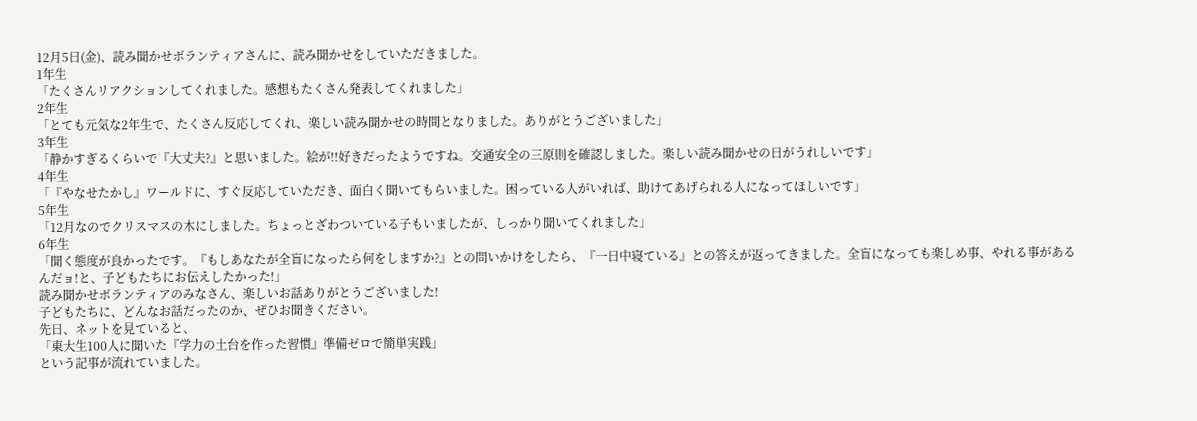12月5日(金)、読み聞かせボランティアさんに、読み聞かせをしていただきました。
1年生
「たくさんリアクションしてくれました。感想もたくさん発表してくれました」
2年生
「とても元気な2年生で、たくさん反応してくれ、楽しい読み聞かせの時間となりました。ありがとうございました」
3年生
「静かすぎるくらいで『大丈夫?』と思いました。絵が!!好きだったようですね。交通安全の三原則を確認しました。楽しい読み聞かせの日がうれしいです」
4年生
「『やなせたかし』ワールドに、すぐ反応していただき、面白く聞いてもらいました。困っている人がいれば、助けてあげられる人になってほしいです」
5年生
「12月なのでクリスマスの木にしました。ちょっとざわついている子もいましたが、しっかり聞いてくれました」
6年生
「聞く態度が良かったです。『もしあなたが全盲になったら何をしますか?』との問いかけをしたら、『一日中寝ている』との答えが返ってきました。全盲になっても楽しめ事、やれる事があるんだョ!と、子どもたちにお伝えしたかった!」
読み聞かせボランティアのみなさん、楽しいお話ありがとうございました!
子どもたちに、どんなお話だったのか、ぜひお聞きください。
先日、ネットを見ていると、
「東大生100人に聞いた『学力の土台を作った習慣』準備ゼロで簡単実践」
という記事が流れていました。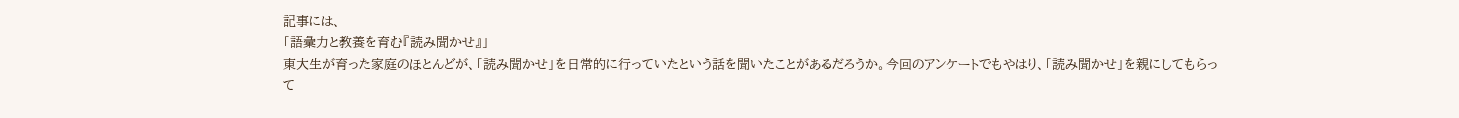記事には、
「語彙力と教養を育む『読み聞かせ』」
東大生が育った家庭のほとんどが、「読み聞かせ」を日常的に行っていたという話を聞いたことがあるだろうか。今回のアンケートでもやはり、「読み聞かせ」を親にしてもらって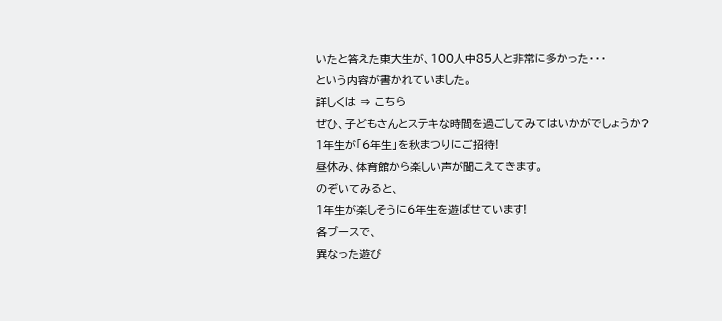いたと答えた東大生が、100人中85人と非常に多かった・・・
という内容が書かれていました。
詳しくは ⇒ こちら
ぜひ、子どもさんとステキな時間を過ごしてみてはいかがでしょうか?
1年生が「6年生」を秋まつりにご招待!
昼休み、体育館から楽しい声が聞こえてきます。
のぞいてみると、
1年生が楽しそうに6年生を遊ばせています!
各ブースで、
異なった遊び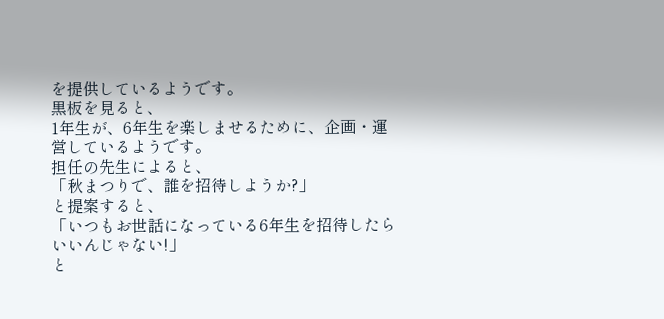を提供しているようです。
黒板を見ると、
1年生が、6年生を楽しませるために、企画・運営しているようです。
担任の先生によると、
「秋まつりで、誰を招待しようか?」
と提案すると、
「いつもお世話になっている6年生を招待したらいいんじゃない!」
と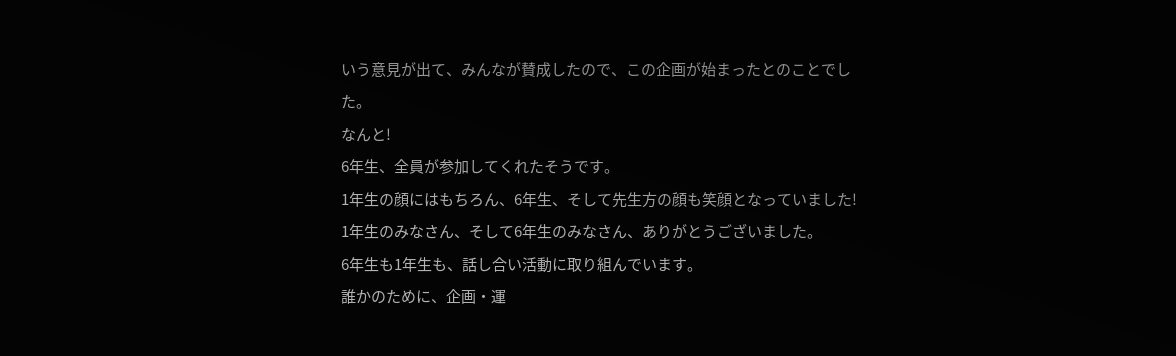いう意見が出て、みんなが賛成したので、この企画が始まったとのことでした。
なんと!
6年生、全員が参加してくれたそうです。
1年生の顔にはもちろん、6年生、そして先生方の顔も笑顔となっていました!
1年生のみなさん、そして6年生のみなさん、ありがとうございました。
6年生も1年生も、話し合い活動に取り組んでいます。
誰かのために、企画・運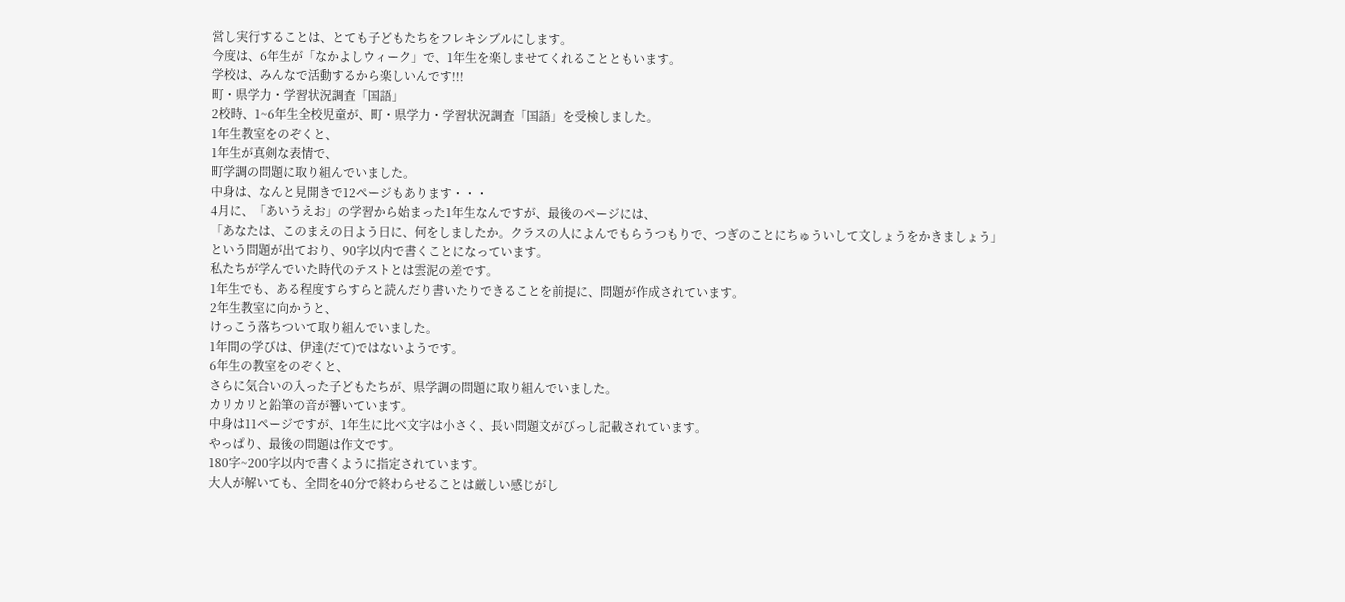営し実行することは、とても子どもたちをフレキシブルにします。
今度は、6年生が「なかよしウィーク」で、1年生を楽しませてくれることともいます。
学校は、みんなで活動するから楽しいんです!!!
町・県学力・学習状況調査「国語」
2校時、1~6年生全校児童が、町・県学力・学習状況調査「国語」を受検しました。
1年生教室をのぞくと、
1年生が真剣な表情で、
町学調の問題に取り組んでいました。
中身は、なんと見開きで12ページもあります・・・
4月に、「あいうえお」の学習から始まった1年生なんですが、最後のページには、
「あなたは、このまえの日よう日に、何をしましたか。クラスの人によんでもらうつもりで、つぎのことにちゅういして文しょうをかきましょう」
という問題が出ており、90字以内で書くことになっています。
私たちが学んでいた時代のテストとは雲泥の差です。
1年生でも、ある程度すらすらと読んだり書いたりできることを前提に、問題が作成されています。
2年生教室に向かうと、
けっこう落ちついて取り組んでいました。
1年間の学びは、伊達(だて)ではないようです。
6年生の教室をのぞくと、
さらに気合いの入った子どもたちが、県学調の問題に取り組んでいました。
カリカリと鉛筆の音が響いています。
中身は11ページですが、1年生に比べ文字は小さく、長い問題文がびっし記載されています。
やっぱり、最後の問題は作文です。
180字~200字以内で書くように指定されています。
大人が解いても、全問を40分で終わらせることは厳しい感じがし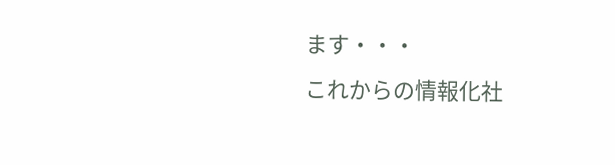ます・・・
これからの情報化社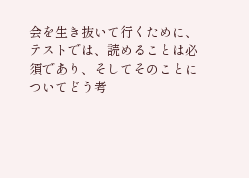会を生き抜いて行くために、テストでは、読めることは必須であり、そしてそのことについてどう考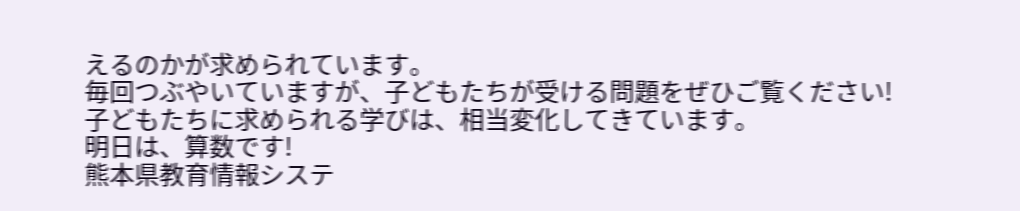えるのかが求められています。
毎回つぶやいていますが、子どもたちが受ける問題をぜひご覧ください!
子どもたちに求められる学びは、相当変化してきています。
明日は、算数です!
熊本県教育情報システ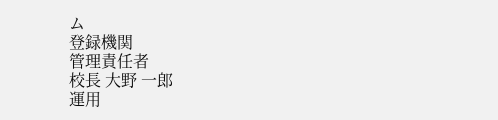ム
登録機関
管理責任者
校長 大野 一郎
運用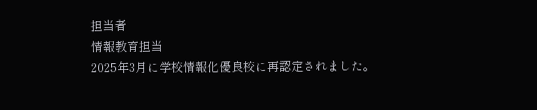担当者
情報教育担当
2025年3月に学校情報化優良校に再認定されました。